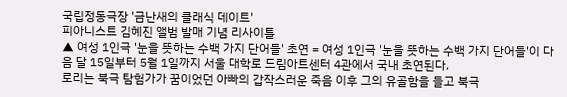국립정동극장 '금난새의 클래식 데이트'
피아니스트 김혜진 앨범 발매 기념 리사이틀
▲ 여성 1인극 '눈을 뜻하는 수백 가지 단어들' 초연 = 여성 1인극 '눈을 뜻하는 수백 가지 단어들'이 다음 달 15일부터 5월 1일까지 서울 대학로 드림아트센터 4관에서 국내 초연된다.
로리는 북극 탐험가가 꿈이었던 아빠의 갑작스러운 죽음 이후 그의 유골함을 들고 북극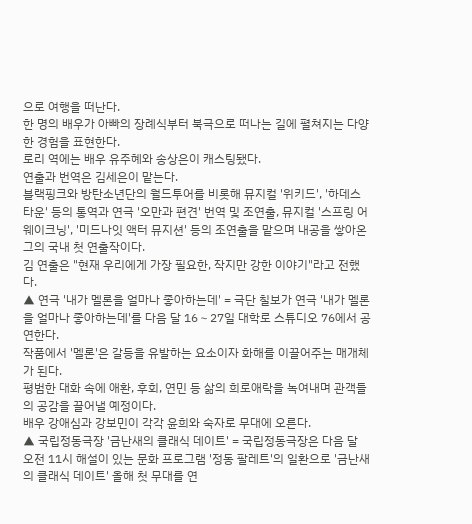으로 여행을 떠난다.
한 명의 배우가 아빠의 장례식부터 북극으로 떠나는 길에 펼쳐지는 다양한 경험을 표현한다.
로리 역에는 배우 유주혜와 송상은이 캐스팅됐다.
연출과 번역은 김세은이 맡는다.
블랙핑크와 방탄소년단의 월드투어를 비롯해 뮤지컬 '위키드', '하데스타운' 등의 통역과 연극 '오만과 편견' 번역 및 조연출, 뮤지컬 '스프링 어웨이크닝', '미드나잇 액터 뮤지션' 등의 조연출을 맡으며 내공을 쌓아온 그의 국내 첫 연출작이다.
김 연출은 "현재 우리에게 가장 필요한, 작지만 강한 이야기"라고 전했다.
▲ 연극 '내가 멜론을 얼마나 좋아하는데' = 극단 칠보가 연극 '내가 멜론을 얼마나 좋아하는데'를 다음 달 16∼27일 대학로 스튜디오 76에서 공연한다.
작품에서 '멜론'은 갈등을 유발하는 요소이자 화해를 이끌어주는 매개체가 된다.
평범한 대화 속에 애환, 후회, 연민 등 삶의 희로애락을 녹여내며 관객들의 공감을 끌어낼 예정이다.
배우 강애심과 강보민이 각각 윤희와 숙자로 무대에 오른다.
▲ 국립정동극장 '금난새의 클래식 데이트' = 국립정동극장은 다음 달 오전 11시 해설이 있는 문화 프로그램 '정동 팔레트'의 일환으로 '금난새의 클래식 데이트' 올해 첫 무대를 연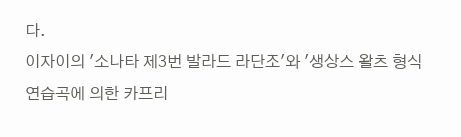다.
이자이의 '소나타 제3번 발라드 라단조'와 '생상스 왈츠 형식 연습곡에 의한 카프리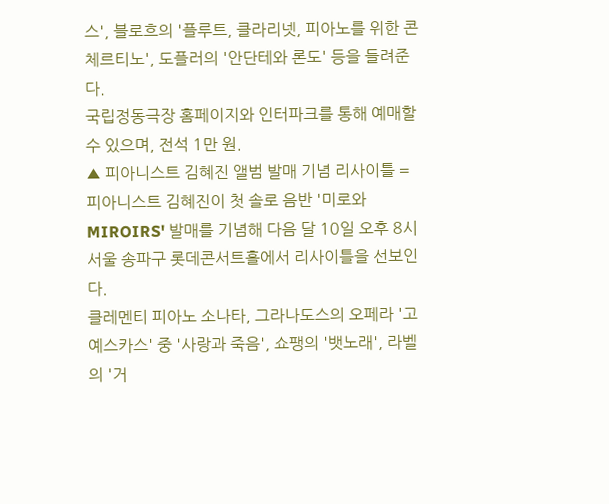스', 블로흐의 '플루트, 클라리넷, 피아노를 위한 콘체르티노', 도플러의 '안단테와 론도' 등을 들려준다.
국립정동극장 홈페이지와 인터파크를 통해 예매할 수 있으며, 전석 1만 원.
▲ 피아니스트 김혜진 앨범 발매 기념 리사이틀 = 피아니스트 김혜진이 첫 솔로 음반 '미로와 MIROIRS' 발매를 기념해 다음 달 10일 오후 8시 서울 송파구 롯데콘서트홀에서 리사이틀을 선보인다.
클레멘티 피아노 소나타, 그라나도스의 오페라 '고예스카스' 중 '사랑과 죽음', 쇼팽의 '뱃노래', 라벨의 '거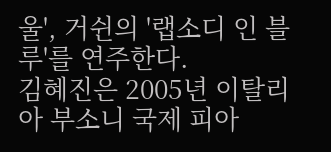울', 거쉰의 '랩소디 인 블루'를 연주한다.
김혜진은 2005년 이탈리아 부소니 국제 피아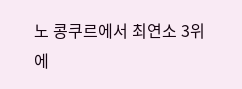노 콩쿠르에서 최연소 3위에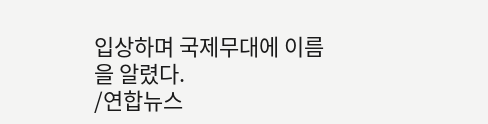입상하며 국제무대에 이름을 알렸다.
/연합뉴스